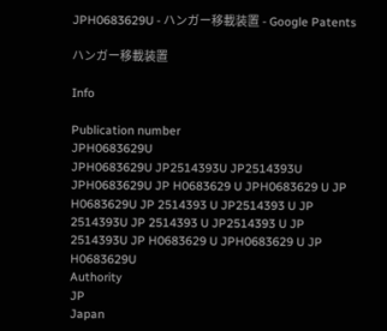JPH0683629U - ハンガー移載装置 - Google Patents

ハンガー移載装置

Info

Publication number
JPH0683629U
JPH0683629U JP2514393U JP2514393U JPH0683629U JP H0683629 U JPH0683629 U JP H0683629U JP 2514393 U JP2514393 U JP 2514393U JP 2514393 U JP2514393 U JP 2514393U JP H0683629 U JPH0683629 U JP H0683629U
Authority
JP
Japan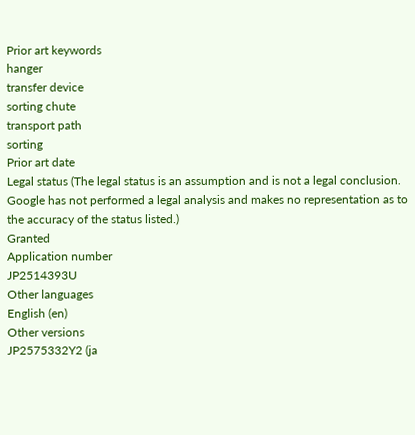Prior art keywords
hanger
transfer device
sorting chute
transport path
sorting
Prior art date
Legal status (The legal status is an assumption and is not a legal conclusion. Google has not performed a legal analysis and makes no representation as to the accuracy of the status listed.)
Granted
Application number
JP2514393U
Other languages
English (en)
Other versions
JP2575332Y2 (ja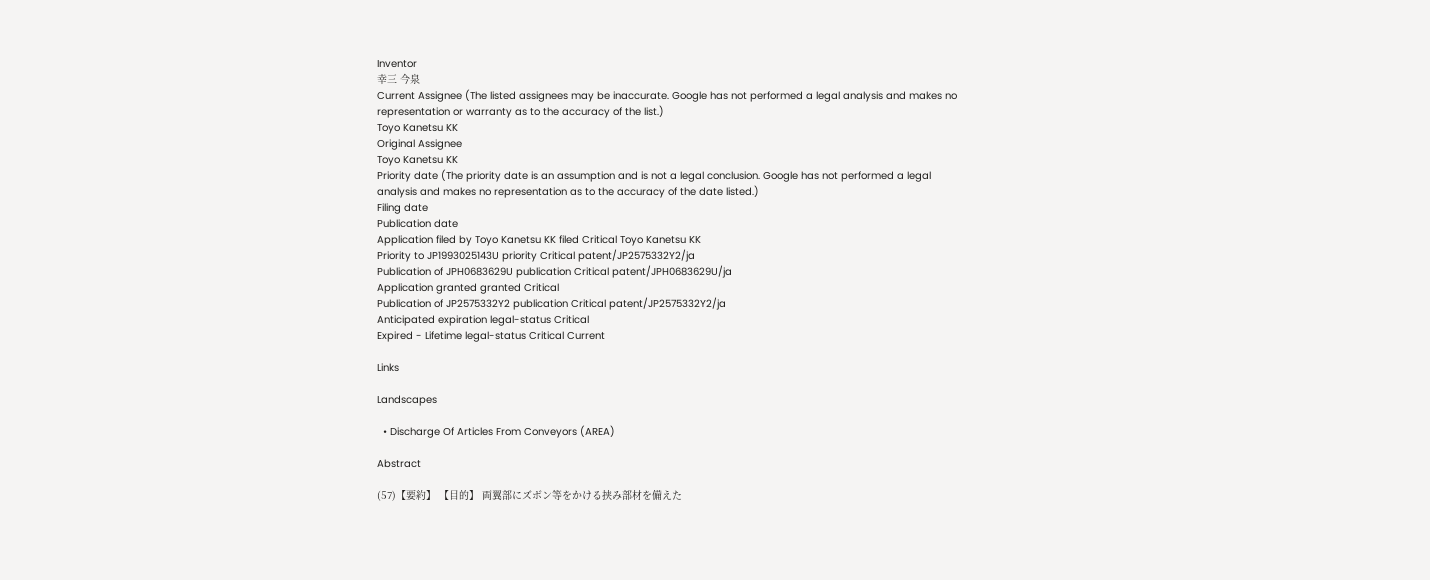Inventor
幸三 今泉
Current Assignee (The listed assignees may be inaccurate. Google has not performed a legal analysis and makes no representation or warranty as to the accuracy of the list.)
Toyo Kanetsu KK
Original Assignee
Toyo Kanetsu KK
Priority date (The priority date is an assumption and is not a legal conclusion. Google has not performed a legal analysis and makes no representation as to the accuracy of the date listed.)
Filing date
Publication date
Application filed by Toyo Kanetsu KK filed Critical Toyo Kanetsu KK
Priority to JP1993025143U priority Critical patent/JP2575332Y2/ja
Publication of JPH0683629U publication Critical patent/JPH0683629U/ja
Application granted granted Critical
Publication of JP2575332Y2 publication Critical patent/JP2575332Y2/ja
Anticipated expiration legal-status Critical
Expired - Lifetime legal-status Critical Current

Links

Landscapes

  • Discharge Of Articles From Conveyors (AREA)

Abstract

(57)【要約】 【目的】 両翼部にズボン等をかける挟み部材を備えた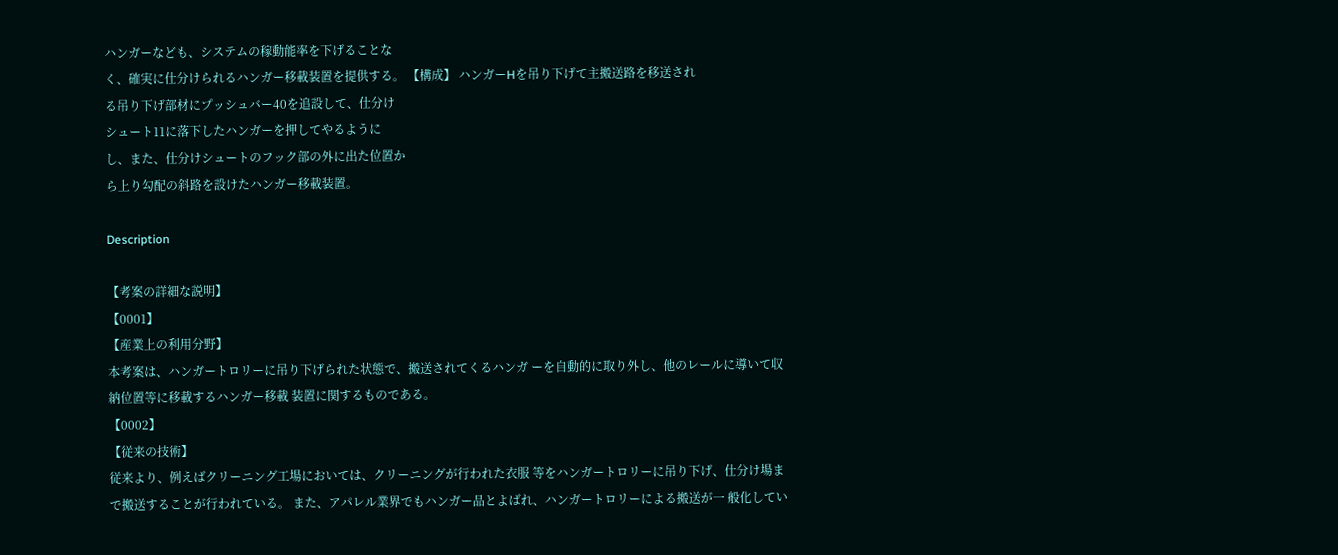ハンガーなども、システムの稼動能率を下げることな
く、確実に仕分けられるハンガー移載装置を提供する。 【構成】 ハンガーHを吊り下げて主搬送路を移送され
る吊り下げ部材にプッシュバー40を追設して、仕分け
シュート11に落下したハンガーを押してやるように
し、また、仕分けシュートのフック部の外に出た位置か
ら上り勾配の斜路を設けたハンガー移載装置。

Description

【考案の詳細な説明】
【0001】
【産業上の利用分野】
本考案は、ハンガートロリーに吊り下げられた状態で、搬送されてくるハンガ ーを自動的に取り外し、他のレールに導いて収納位置等に移載するハンガー移載 装置に関するものである。
【0002】
【従来の技術】
従来より、例えばクリーニング工場においては、クリーニングが行われた衣服 等をハンガートロリーに吊り下げ、仕分け場まで搬送することが行われている。 また、アパレル業界でもハンガー品とよばれ、ハンガートロリーによる搬送が一 般化してい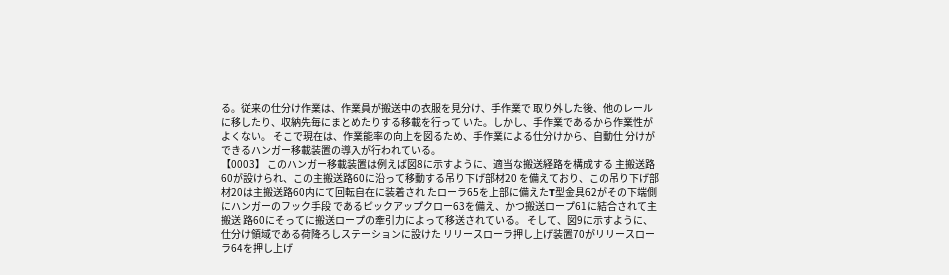る。従来の仕分け作業は、作業員が搬送中の衣服を見分け、手作業で 取り外した後、他のレールに移したり、収納先毎にまとめたりする移載を行って いた。しかし、手作業であるから作業性がよくない。 そこで現在は、作業能率の向上を図るため、手作業による仕分けから、自動仕 分けができるハンガー移載装置の導入が行われている。
【0003】 このハンガー移載装置は例えば図8に示すように、適当な搬送経路を構成する 主搬送路60が設けられ、この主搬送路60に沿って移動する吊り下げ部材20 を備えており、この吊り下げ部材20は主搬送路60内にて回転自在に装着され たローラ65を上部に備えたT型金具62がその下端側にハンガーのフック手段 であるピックアップクロー63を備え、かつ搬送ロープ61に結合されて主搬送 路60にそってに搬送ロープの牽引力によって移送されている。 そして、図9に示すように、仕分け領域である荷降ろしステーションに設けた リリースローラ押し上げ装置70がリリースローラ64を押し上げ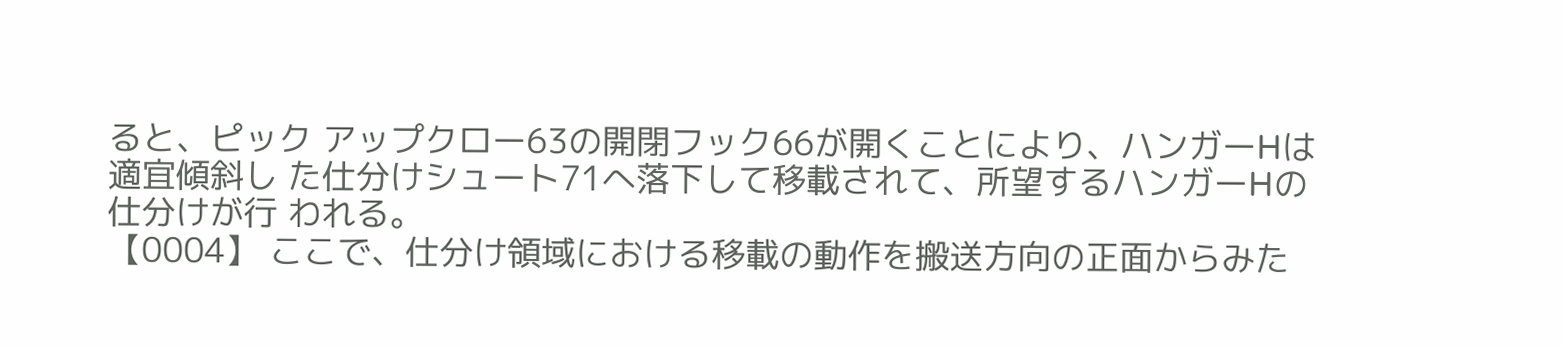ると、ピック アップクロー63の開閉フック66が開くことにより、ハンガーHは適宜傾斜し た仕分けシュート71へ落下して移載されて、所望するハンガーHの仕分けが行 われる。
【0004】 ここで、仕分け領域における移載の動作を搬送方向の正面からみた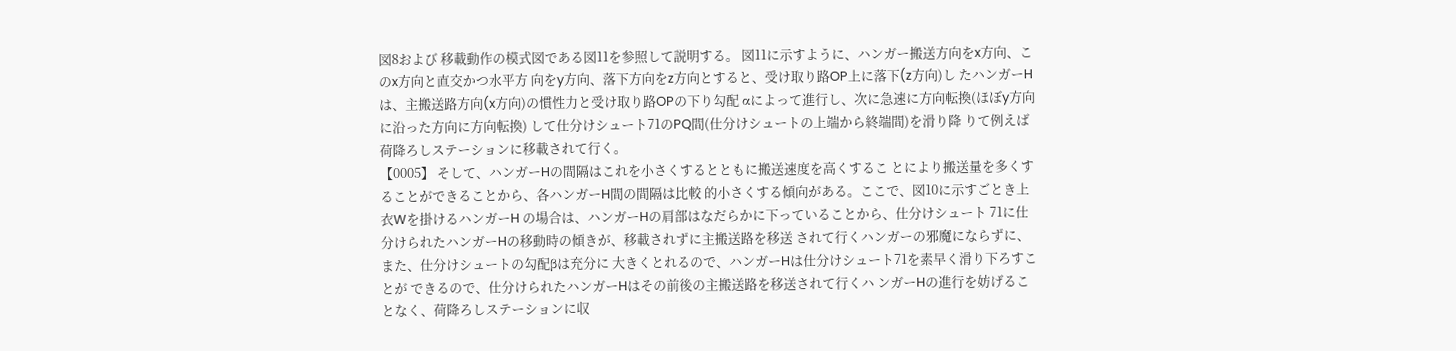図8および 移載動作の模式図である図11を参照して説明する。 図11に示すように、ハンガー搬送方向をx方向、このx方向と直交かつ水平方 向をy方向、落下方向をz方向とすると、受け取り路OP上に落下(z方向)し たハンガーHは、主搬送路方向(x方向)の慣性力と受け取り路OPの下り勾配 αによって進行し、次に急速に方向転換(ほぼy方向に沿った方向に方向転換) して仕分けシュート71のPQ間(仕分けシュートの上端から終端間)を滑り降 りて例えば荷降ろしステーションに移載されて行く。
【0005】 そして、ハンガーHの間隔はこれを小さくするとともに搬送速度を高くするこ とにより搬送量を多くすることができることから、各ハンガーH間の間隔は比較 的小さくする傾向がある。ここで、図10に示すごとき上衣Wを掛けるハンガーH の場合は、ハンガーHの肩部はなだらかに下っていることから、仕分けシュート 71に仕分けられたハンガーHの移動時の傾きが、移載されずに主搬送路を移送 されて行くハンガーの邪魔にならずに、また、仕分けシュートの勾配βは充分に 大きくとれるので、ハンガーHは仕分けシュート71を素早く滑り下ろすことが できるので、仕分けられたハンガーHはその前後の主搬送路を移送されて行くハ ンガーHの進行を妨げることなく、荷降ろしステーションに収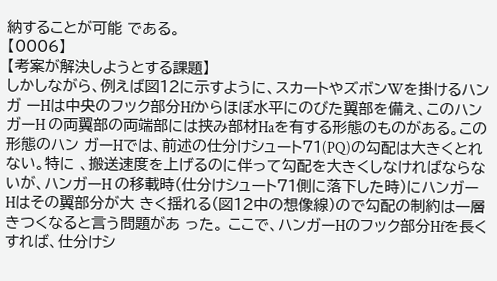納することが可能 である。
【0006】
【考案が解決しようとする課題】
しかしながら、例えば図12に示すように、スカートやズボンWを掛けるハンガ ーHは中央のフック部分Hfからほぼ水平にのびた翼部を備え、このハンガーH の両翼部の両端部には挟み部材Haを有する形態のものがある。この形態のハン ガーHでは、前述の仕分けシュート71(PQ)の勾配は大きくとれない。特に 、搬送速度を上げるのに伴って勾配を大きくしなければならないが、ハンガーH の移載時(仕分けシュート71側に落下した時)にハンガーHはその翼部分が大 きく揺れる(図12中の想像線)ので勾配の制約は一層きつくなると言う問題があ った。 ここで、ハンガーHのフック部分Hfを長くすれば、仕分けシ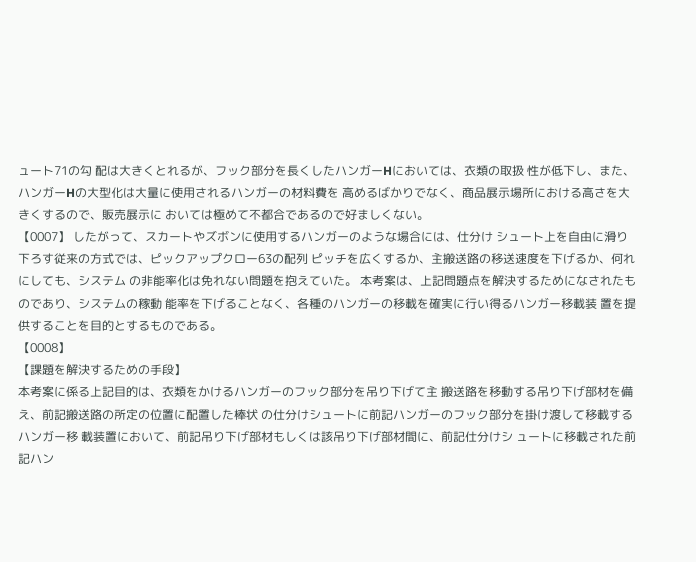ュート71の勾 配は大きくとれるが、フック部分を長くしたハンガーHにおいては、衣類の取扱 性が低下し、また、ハンガーHの大型化は大量に使用されるハンガーの材料費を 高めるばかりでなく、商品展示場所における高さを大きくするので、販売展示に おいては極めて不都合であるので好ましくない。
【0007】 したがって、スカートやズボンに使用するハンガーのような場合には、仕分け シュート上を自由に滑り下ろす従来の方式では、ピックアップクロー63の配列 ピッチを広くするか、主搬送路の移送速度を下げるか、何れにしても、システム の非能率化は免れない問題を抱えていた。 本考案は、上記問題点を解決するためになされたものであり、システムの稼動 能率を下げることなく、各種のハンガーの移載を確実に行い得るハンガー移載装 置を提供することを目的とするものである。
【0008】
【課題を解決するための手段】
本考案に係る上記目的は、衣類をかけるハンガーのフック部分を吊り下げて主 搬送路を移動する吊り下げ部材を備え、前記搬送路の所定の位置に配置した棒状 の仕分けシュートに前記ハンガーのフック部分を掛け渡して移載するハンガー移 載装置において、前記吊り下げ部材もしくは該吊り下げ部材間に、前記仕分けシ ュートに移載された前記ハン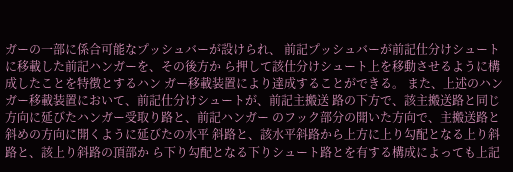ガーの一部に係合可能なプッシュバーが設けられ、 前記プッシュバーが前記仕分けシュートに移載した前記ハンガーを、その後方か ら押して該仕分けシュート上を移動させるように構成したことを特徴とするハン ガー移載装置により達成することができる。 また、上述のハンガー移載装置において、前記仕分けシュートが、前記主搬送 路の下方で、該主搬送路と同じ方向に延びたハンガー受取り路と、前記ハンガー のフック部分の開いた方向で、主搬送路と斜めの方向に開くように延びたの水平 斜路と、該水平斜路から上方に上り勾配となる上り斜路と、該上り斜路の頂部か ら下り勾配となる下りシュート路とを有する構成によっても上記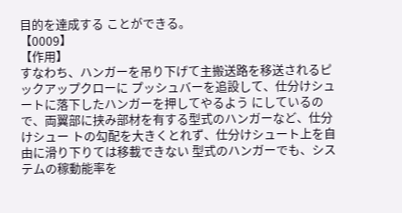目的を達成する ことができる。
【0009】
【作用】
すなわち、ハンガーを吊り下げて主搬送路を移送されるピックアップクローに プッシュバーを追設して、仕分けシュートに落下したハンガーを押してやるよう にしているので、両翼部に挟み部材を有する型式のハンガーなど、仕分けシュー トの勾配を大きくとれず、仕分けシュート上を自由に滑り下りては移載できない 型式のハンガーでも、システムの稼動能率を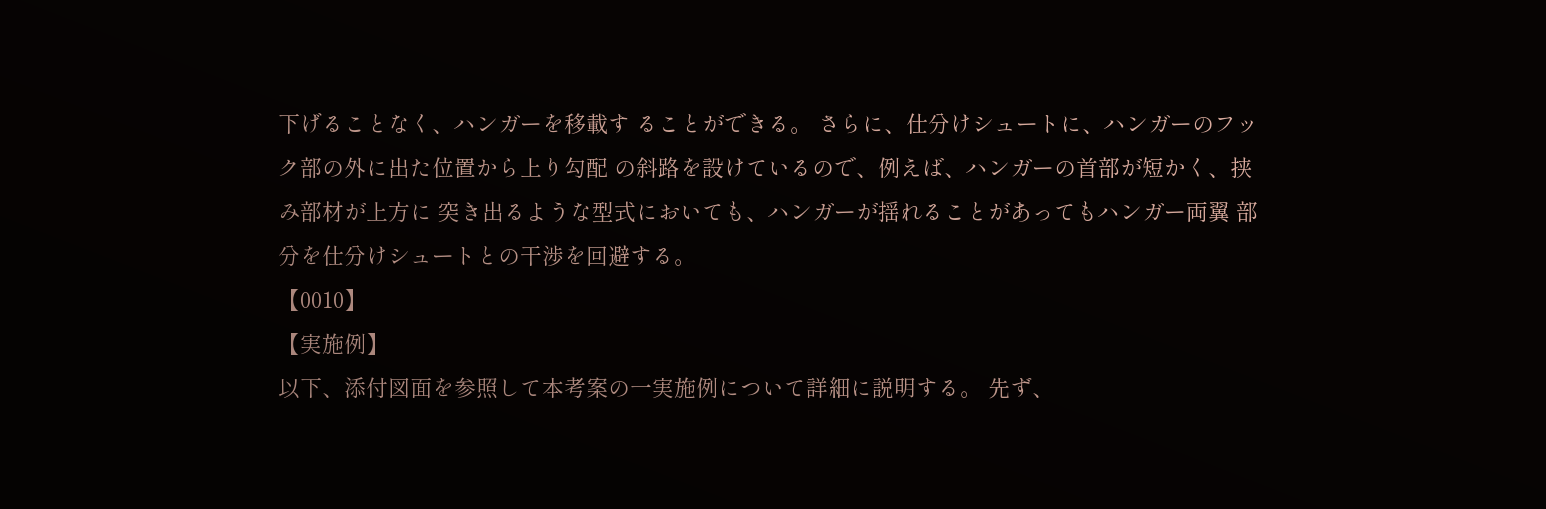下げることなく、ハンガーを移載す ることができる。 さらに、仕分けシュートに、ハンガーのフック部の外に出た位置から上り勾配 の斜路を設けているので、例えば、ハンガーの首部が短かく、挟み部材が上方に 突き出るような型式においても、ハンガーが揺れることがあってもハンガー両翼 部分を仕分けシュートとの干渉を回避する。
【0010】
【実施例】
以下、添付図面を参照して本考案の一実施例について詳細に説明する。 先ず、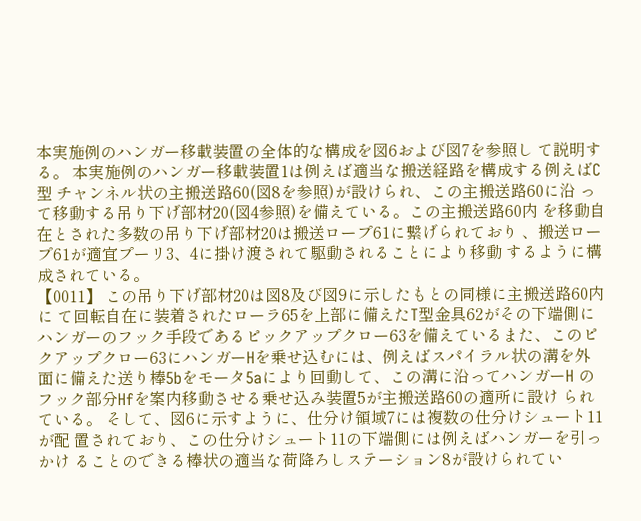本実施例のハンガー移載装置の全体的な構成を図6および図7を参照し て説明する。 本実施例のハンガー移載装置1は例えば適当な搬送経路を構成する例えばC型 チャンネル状の主搬送路60(図8を参照)が設けられ、この主搬送路60に沿 って移動する吊り下げ部材20(図4参照)を備えている。この主搬送路60内 を移動自在とされた多数の吊り下げ部材20は搬送ロープ61に繋げられており 、搬送ロープ61が適宜プーリ3、4に掛け渡されて駆動されることにより移動 するように構成されている。
【0011】 この吊り下げ部材20は図8及び図9に示したもとの同様に主搬送路60内に て回転自在に装着されたローラ65を上部に備えたT型金具62がその下端側に ハンガーのフック手段であるピックアップクロー63を備えているまた、このピ クアップクロー63にハンガーHを乗せ込むには、例えばスパイラル状の溝を外 面に備えた送り棒5bをモータ5aにより回動して、この溝に沿ってハンガーH のフック部分Hfを案内移動させる乗せ込み装置5が主搬送路60の適所に設け られている。 そして、図6に示すように、仕分け領域7には複数の仕分けシュート11が配 置されており、この仕分けシュート11の下端側には例えばハンガーを引っかけ ることのできる棒状の適当な荷降ろしステーション8が設けられてい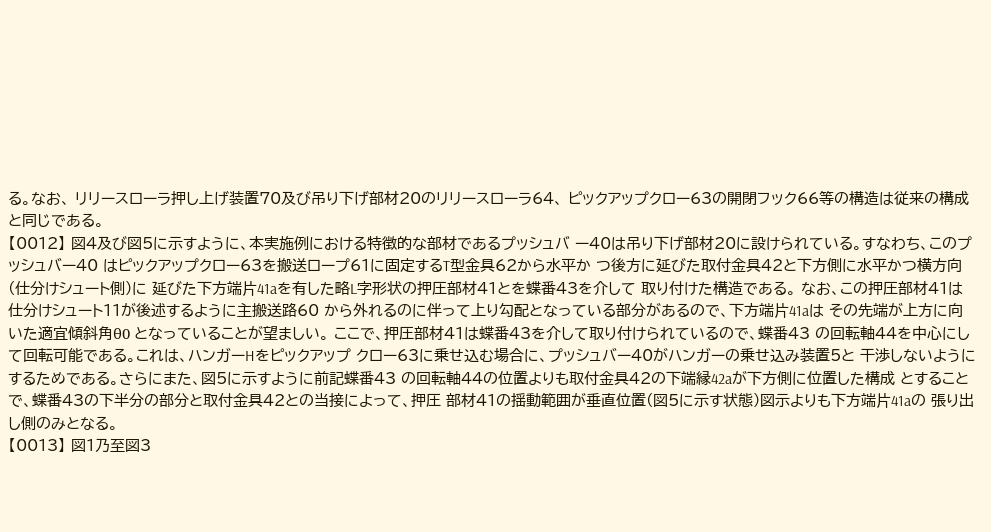る。なお、 リリースローラ押し上げ装置70及び吊り下げ部材20のリリースローラ64、 ピックアップクロー63の開閉フック66等の構造は従来の構成と同じである。
【0012】 図4及び図5に示すように、本実施例における特徴的な部材であるプッシュバ ー40は吊り下げ部材20に設けられている。すなわち、このプッシュバー40 はピックアップクロー63を搬送ロープ61に固定するT型金具62から水平か つ後方に延びた取付金具42と下方側に水平かつ横方向(仕分けシュート側)に 延びた下方端片41aを有した略L字形状の押圧部材41とを蝶番43を介して 取り付けた構造である。 なお、この押圧部材41は仕分けシュート11が後述するように主搬送路60 から外れるのに伴って上り勾配となっている部分があるので、下方端片41aは その先端が上方に向いた適宜傾斜角θ0 となっていることが望ましい。 ここで、押圧部材41は蝶番43を介して取り付けられているので、蝶番43 の回転軸44を中心にして回転可能である。これは、ハンガーHをピックアップ クロー63に乗せ込む場合に、プッシュバー40がハンガーの乗せ込み装置5と 干渉しないようにするためである。さらにまた、図5に示すように前記蝶番43 の回転軸44の位置よりも取付金具42の下端縁42aが下方側に位置した構成 とすることで、蝶番43の下半分の部分と取付金具42との当接によって、押圧 部材41の揺動範囲が垂直位置(図5に示す状態)図示よりも下方端片41aの 張り出し側のみとなる。
【0013】 図1乃至図3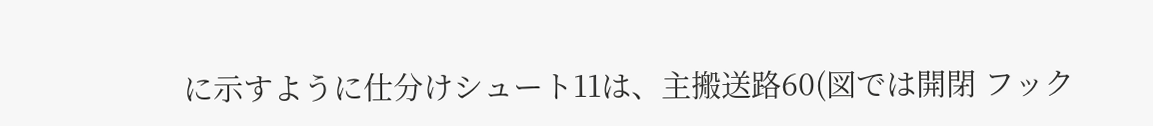に示すように仕分けシュート11は、主搬送路60(図では開閉 フック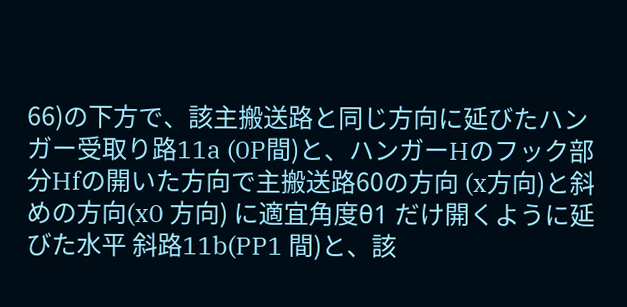66)の下方で、該主搬送路と同じ方向に延びたハンガー受取り路11a (0P間)と、ハンガーHのフック部分Hfの開いた方向で主搬送路60の方向 (x方向)と斜めの方向(x0 方向) に適宜角度θ1 だけ開くように延びた水平 斜路11b(PP1 間)と、該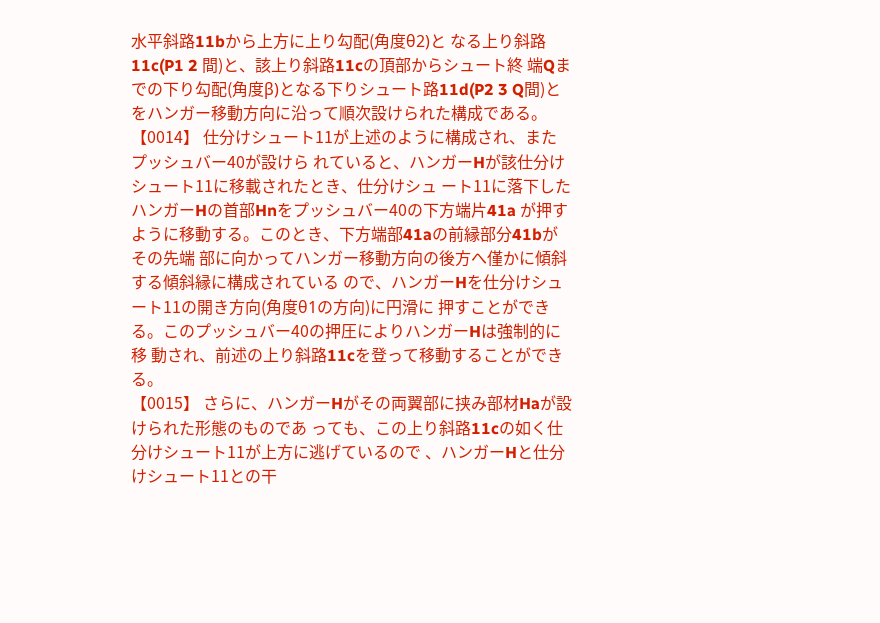水平斜路11bから上方に上り勾配(角度θ2)と なる上り斜路11c(P1 2 間)と、該上り斜路11cの頂部からシュート終 端Qまでの下り勾配(角度β)となる下りシュート路11d(P2 3 Q間)と をハンガー移動方向に沿って順次設けられた構成である。
【0014】 仕分けシュート11が上述のように構成され、またプッシュバー40が設けら れていると、ハンガーHが該仕分けシュート11に移載されたとき、仕分けシュ ート11に落下したハンガーHの首部Hnをプッシュバー40の下方端片41a が押すように移動する。このとき、下方端部41aの前縁部分41bがその先端 部に向かってハンガー移動方向の後方へ僅かに傾斜する傾斜縁に構成されている ので、ハンガーHを仕分けシュート11の開き方向(角度θ1の方向)に円滑に 押すことができる。このプッシュバー40の押圧によりハンガーHは強制的に移 動され、前述の上り斜路11cを登って移動することができる。
【0015】 さらに、ハンガーHがその両翼部に挟み部材Haが設けられた形態のものであ っても、この上り斜路11cの如く仕分けシュート11が上方に逃げているので 、ハンガーHと仕分けシュート11との干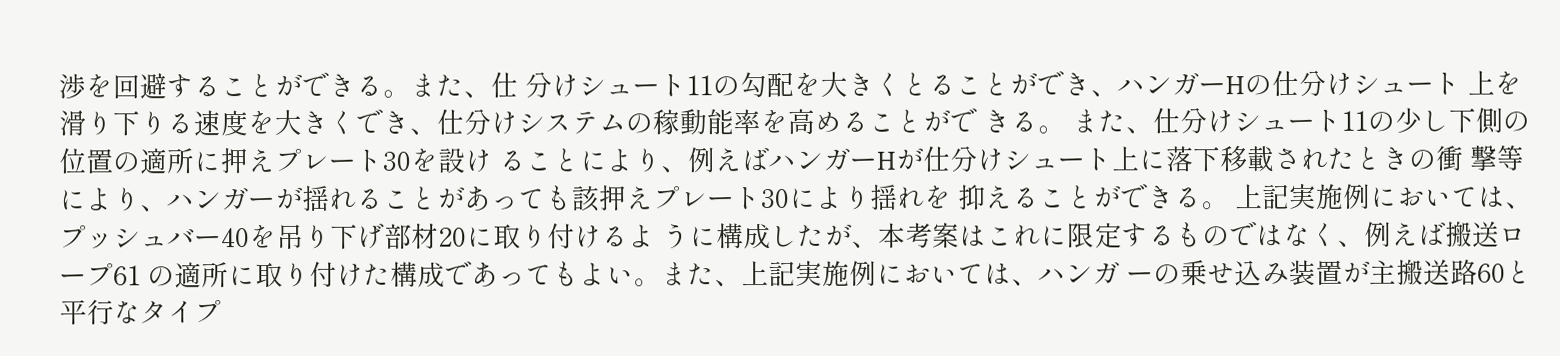渉を回避することができる。また、仕 分けシュート11の勾配を大きくとることができ、ハンガーHの仕分けシュート 上を滑り下りる速度を大きくでき、仕分けシステムの稼動能率を高めることがで きる。 また、仕分けシュート11の少し下側の位置の適所に押えプレート30を設け ることにより、例えばハンガーHが仕分けシュート上に落下移載されたときの衝 撃等により、ハンガーが揺れることがあっても該押えプレート30により揺れを 抑えることができる。 上記実施例においては、プッシュバー40を吊り下げ部材20に取り付けるよ うに構成したが、本考案はこれに限定するものではなく、例えば搬送ロープ61 の適所に取り付けた構成であってもよい。また、上記実施例においては、ハンガ ーの乗せ込み装置が主搬送路60と平行なタイプ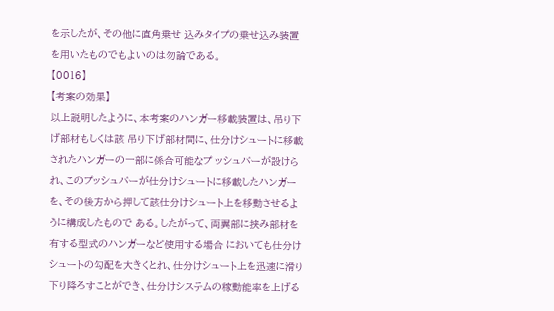を示したが、その他に直角乗せ 込みタイプの乗せ込み装置を用いたものでもよいのは勿論である。
【0016】
【考案の効果】
以上説明したように、本考案のハンガー移載装置は、吊り下げ部材もしくは該 吊り下げ部材間に、仕分けシュートに移載されたハンガーの一部に係合可能なプ ッシュバーが設けられ、このプッシュバーが仕分けシュートに移載したハンガー を、その後方から押して該仕分けシュート上を移動させるように構成したもので ある。したがって、両翼部に挟み部材を有する型式のハンガーなど使用する場合 においても仕分けシュートの勾配を大きくとれ、仕分けシュート上を迅速に滑り 下り降ろすことができ、仕分けシステムの稼動能率を上げる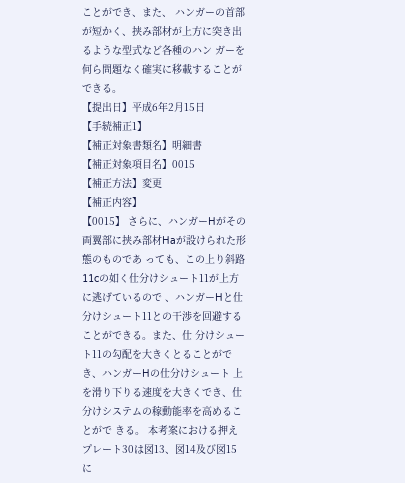ことができ、また、 ハンガーの首部が短かく、挟み部材が上方に突き出るような型式など各種のハン ガーを何ら問題なく確実に移載することができる。
【提出日】平成6年2月15日
【手続補正1】
【補正対象書類名】明細書
【補正対象項目名】0015
【補正方法】変更
【補正内容】
【0015】 さらに、ハンガーHがその両翼部に挟み部材Haが設けられた形態のものであ っても、この上り斜路11cの如く仕分けシュート11が上方に逃げているので 、ハンガーHと仕分けシュート11との干渉を回避することができる。また、仕 分けシュート11の勾配を大きくとることができ、ハンガーHの仕分けシュート 上を滑り下りる速度を大きくでき、仕分けシステムの稼動能率を高めることがで きる。 本考案における押えプレート30は図13、図14及び図15に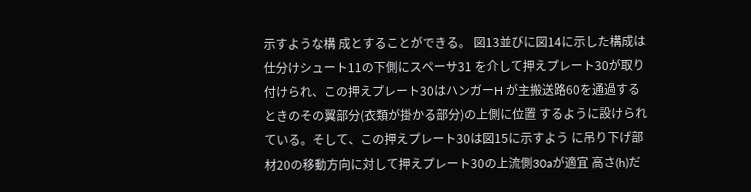示すような構 成とすることができる。 図13並びに図14に示した構成は仕分けシュート11の下側にスペーサ31 を介して押えプレート30が取り付けられ、この押えプレート30はハンガーH が主搬送路60を通過するときのその翼部分(衣類が掛かる部分)の上側に位置 するように設けられている。そして、この押えプレート30は図15に示すよう に吊り下げ部材20の移動方向に対して押えプレート30の上流側30aが適宜 高さ(h)だ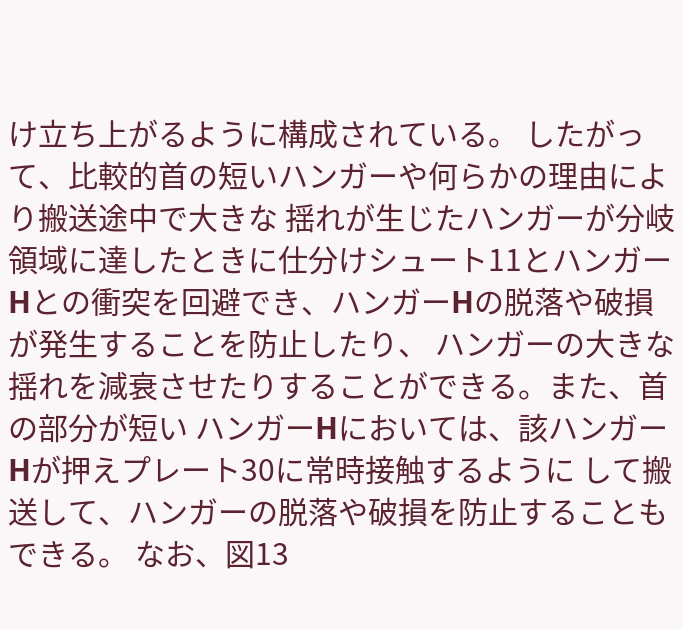け立ち上がるように構成されている。 したがって、比較的首の短いハンガーや何らかの理由により搬送途中で大きな 揺れが生じたハンガーが分岐領域に達したときに仕分けシュート11とハンガー Hとの衝突を回避でき、ハンガーHの脱落や破損が発生することを防止したり、 ハンガーの大きな揺れを減衰させたりすることができる。また、首の部分が短い ハンガーHにおいては、該ハンガーHが押えプレート30に常時接触するように して搬送して、ハンガーの脱落や破損を防止することもできる。 なお、図13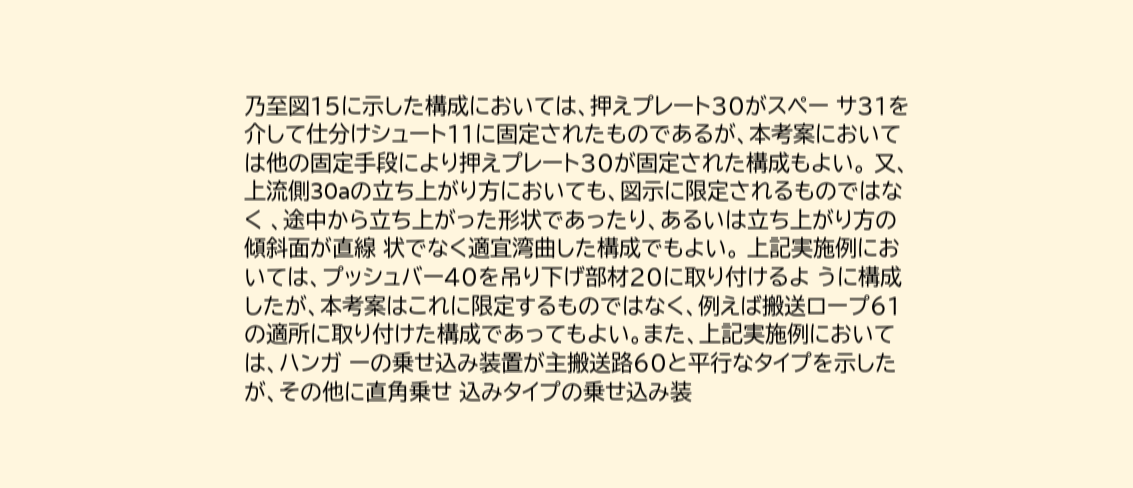乃至図15に示した構成においては、押えプレート30がスペー サ31を介して仕分けシュート11に固定されたものであるが、本考案において は他の固定手段により押えプレート30が固定された構成もよい。 又、上流側30aの立ち上がり方においても、図示に限定されるものではなく 、途中から立ち上がった形状であったり、あるいは立ち上がり方の傾斜面が直線 状でなく適宜湾曲した構成でもよい。 上記実施例においては、プッシュバー40を吊り下げ部材20に取り付けるよ うに構成したが、本考案はこれに限定するものではなく、例えば搬送ロープ61 の適所に取り付けた構成であってもよい。また、上記実施例においては、ハンガ ーの乗せ込み装置が主搬送路60と平行なタイプを示したが、その他に直角乗せ 込みタイプの乗せ込み装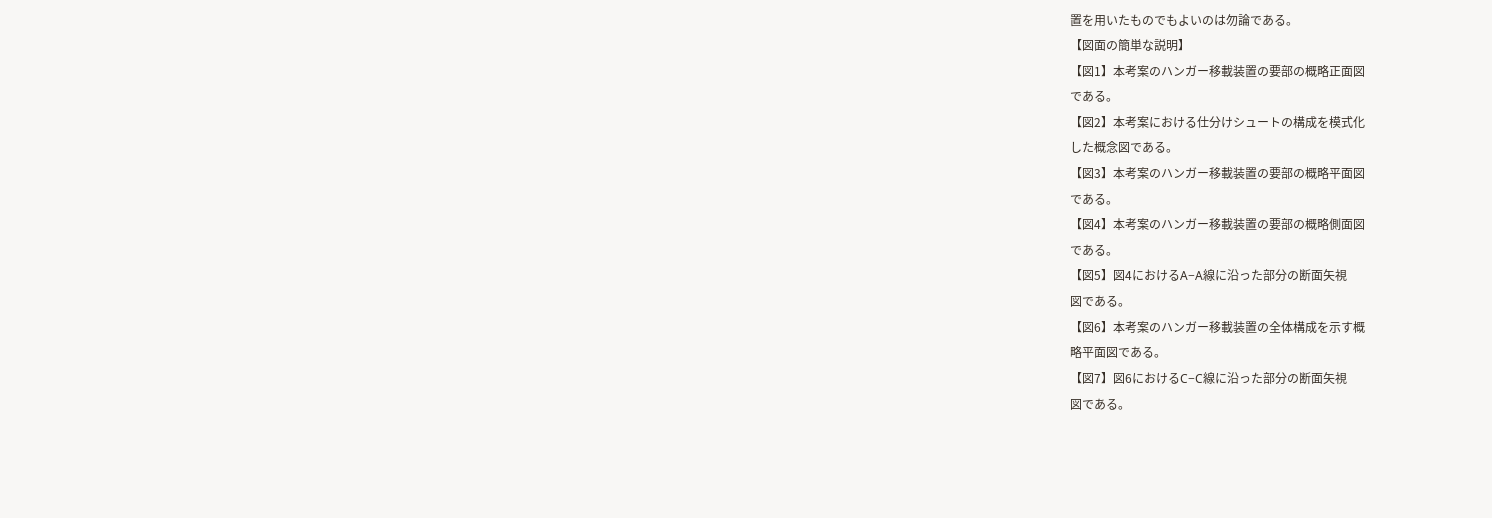置を用いたものでもよいのは勿論である。
【図面の簡単な説明】
【図1】本考案のハンガー移載装置の要部の概略正面図
である。
【図2】本考案における仕分けシュートの構成を模式化
した概念図である。
【図3】本考案のハンガー移載装置の要部の概略平面図
である。
【図4】本考案のハンガー移載装置の要部の概略側面図
である。
【図5】図4におけるA−A線に沿った部分の断面矢視
図である。
【図6】本考案のハンガー移載装置の全体構成を示す概
略平面図である。
【図7】図6におけるC−C線に沿った部分の断面矢視
図である。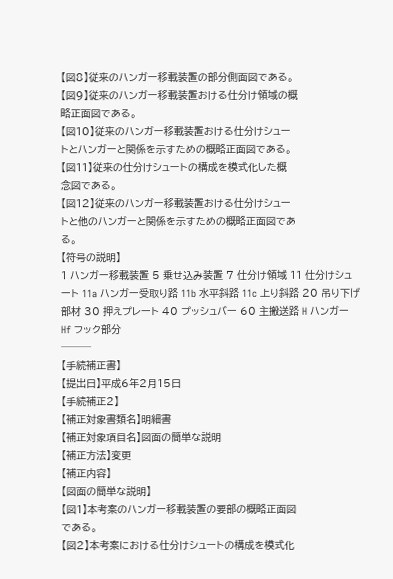【図8】従来のハンガー移載装置の部分側面図である。
【図9】従来のハンガー移載装置おける仕分け領域の概
略正面図である。
【図10】従来のハンガー移載装置おける仕分けシュー
トとハンガーと関係を示すための概略正面図である。
【図11】従来の仕分けシュートの構成を模式化した概
念図である。
【図12】従来のハンガー移載装置おける仕分けシュー
トと他のハンガーと関係を示すための概略正面図であ
る。
【符号の説明】
1 ハンガー移載装置 5 乗せ込み装置 7 仕分け領域 11 仕分けシュート 11a ハンガー受取り路 11b 水平斜路 11c 上り斜路 20 吊り下げ部材 30 押えプレート 40 プッシュバー 60 主搬送路 H ハンガー Hf フック部分
───
【手続補正書】
【提出日】平成6年2月15日
【手続補正2】
【補正対象書類名】明細書
【補正対象項目名】図面の簡単な説明
【補正方法】変更
【補正内容】
【図面の簡単な説明】
【図1】本考案のハンガー移載装置の要部の概略正面図
である。
【図2】本考案における仕分けシュートの構成を模式化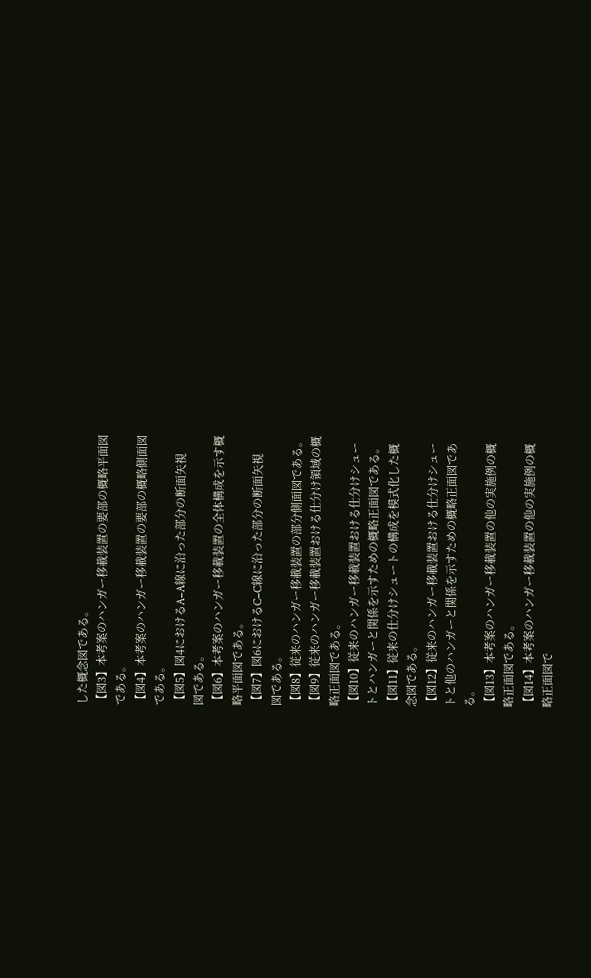した概念図である。
【図3】本考案のハンガー移載装置の要部の概略平面図
である。
【図4】本考案のハンガー移載装置の要部の概略側面図
である。
【図5】図4におけるA−A線に沿った部分の断面矢視
図である。
【図6】本考案のハンガー移載装置の全体構成を示す概
略平面図である。
【図7】図6におけるC−C線に沿った部分の断面矢視
図である。
【図8】従来のハンガー移載装置の部分側面図である。
【図9】従来のハンガー移載装置おける仕分け領域の概
略正面図である。
【図10】従来のハンガー移載装置おける仕分けシュー
トとハンガーと関係を示すための概略正面図である。
【図11】従来の仕分けシュートの構成を模式化した概
念図である。
【図12】従来のハンガー移載装置おける仕分けシュー
トと他のハンガーと関係を示すための概略正面図であ
る。
【図13】本考案のハンガー移載装置の他の実施例の概
略正面図である。
【図14】本考案のハンガー移載装置の他の実施例の概
略正面図で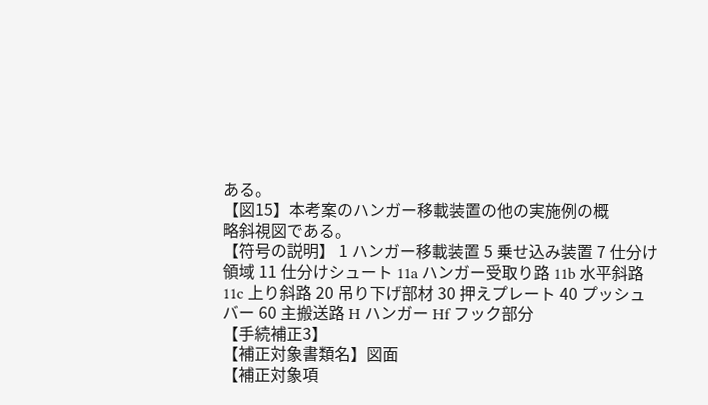ある。
【図15】本考案のハンガー移載装置の他の実施例の概
略斜視図である。
【符号の説明】 1 ハンガー移載装置 5 乗せ込み装置 7 仕分け領域 11 仕分けシュート 11a ハンガー受取り路 11b 水平斜路 11c 上り斜路 20 吊り下げ部材 30 押えプレート 40 プッシュバー 60 主搬送路 H ハンガー Hf フック部分
【手続補正3】
【補正対象書類名】図面
【補正対象項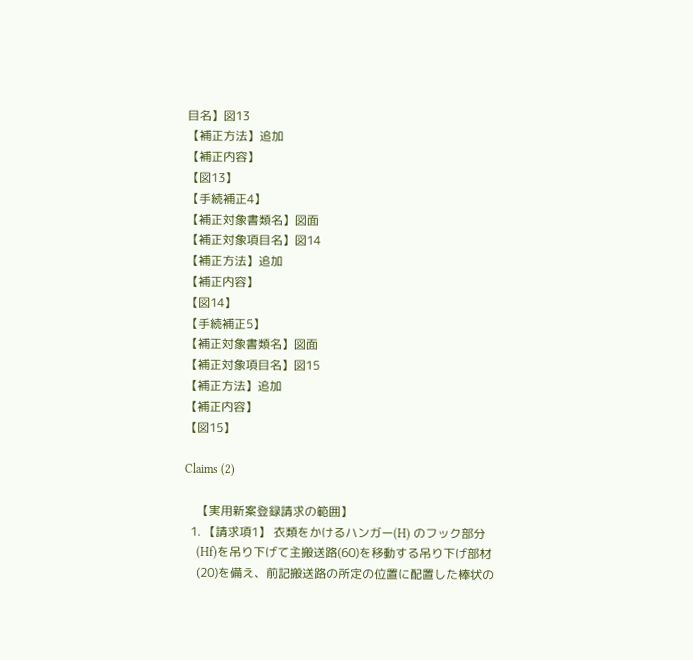目名】図13
【補正方法】追加
【補正内容】
【図13】
【手続補正4】
【補正対象書類名】図面
【補正対象項目名】図14
【補正方法】追加
【補正内容】
【図14】
【手続補正5】
【補正対象書類名】図面
【補正対象項目名】図15
【補正方法】追加
【補正内容】
【図15】

Claims (2)

    【実用新案登録請求の範囲】
  1. 【請求項1】 衣類をかけるハンガー(H) のフック部分
    (Hf)を吊り下げて主搬送路(60)を移動する吊り下げ部材
    (20)を備え、前記搬送路の所定の位置に配置した棒状の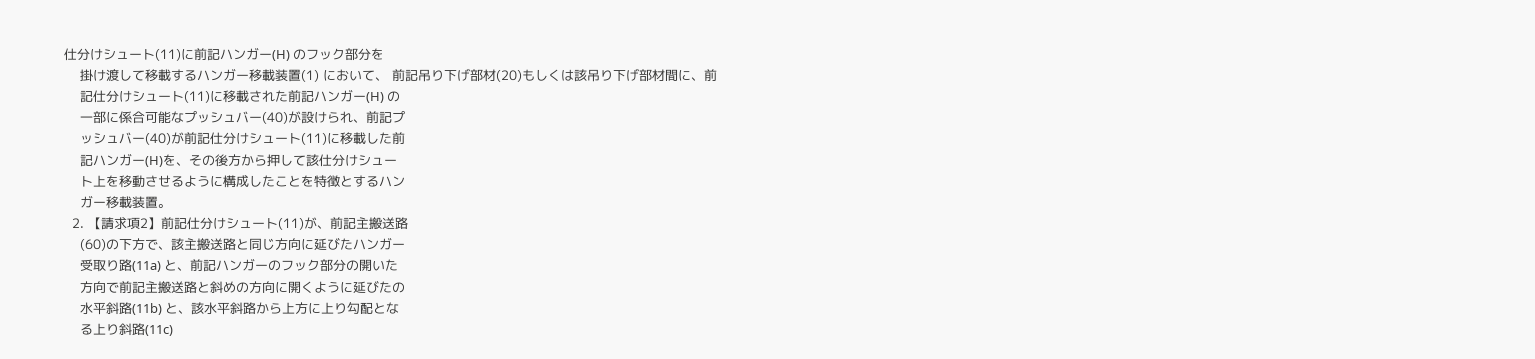仕分けシュート(11)に前記ハンガー(H) のフック部分を
    掛け渡して移載するハンガー移載装置(1) において、 前記吊り下げ部材(20)もしくは該吊り下げ部材間に、前
    記仕分けシュート(11)に移載された前記ハンガー(H) の
    一部に係合可能なプッシュバー(40)が設けられ、前記プ
    ッシュバー(40)が前記仕分けシュート(11)に移載した前
    記ハンガー(H)を、その後方から押して該仕分けシュー
    ト上を移動させるように構成したことを特徴とするハン
    ガー移載装置。
  2. 【請求項2】前記仕分けシュート(11)が、前記主搬送路
    (60)の下方で、該主搬送路と同じ方向に延びたハンガー
    受取り路(11a) と、前記ハンガーのフック部分の開いた
    方向で前記主搬送路と斜めの方向に開くように延びたの
    水平斜路(11b) と、該水平斜路から上方に上り勾配とな
    る上り斜路(11c)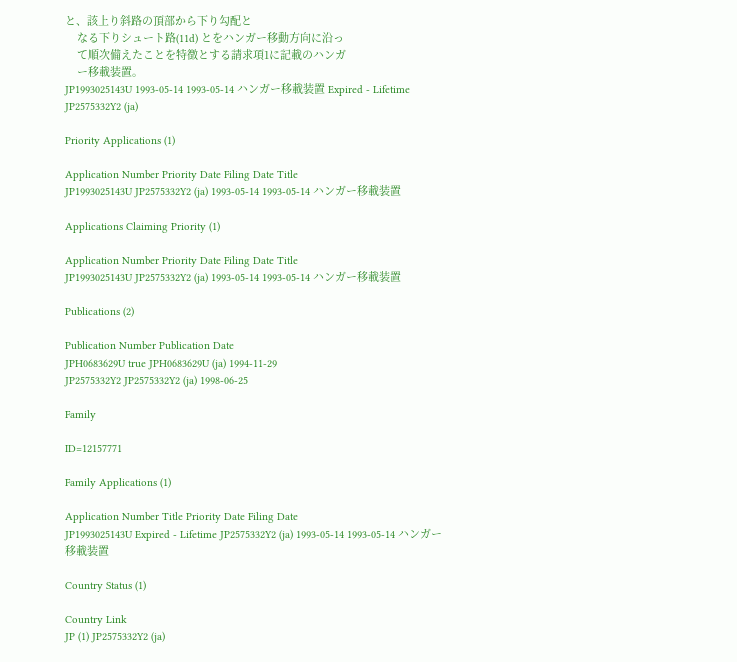と、該上り斜路の頂部から下り勾配と
    なる下りシュート路(11d) とをハンガー移動方向に沿っ
    て順次備えたことを特徴とする請求項1に記載のハンガ
    ー移載装置。
JP1993025143U 1993-05-14 1993-05-14 ハンガー移載装置 Expired - Lifetime JP2575332Y2 (ja)

Priority Applications (1)

Application Number Priority Date Filing Date Title
JP1993025143U JP2575332Y2 (ja) 1993-05-14 1993-05-14 ハンガー移載装置

Applications Claiming Priority (1)

Application Number Priority Date Filing Date Title
JP1993025143U JP2575332Y2 (ja) 1993-05-14 1993-05-14 ハンガー移載装置

Publications (2)

Publication Number Publication Date
JPH0683629U true JPH0683629U (ja) 1994-11-29
JP2575332Y2 JP2575332Y2 (ja) 1998-06-25

Family

ID=12157771

Family Applications (1)

Application Number Title Priority Date Filing Date
JP1993025143U Expired - Lifetime JP2575332Y2 (ja) 1993-05-14 1993-05-14 ハンガー移載装置

Country Status (1)

Country Link
JP (1) JP2575332Y2 (ja)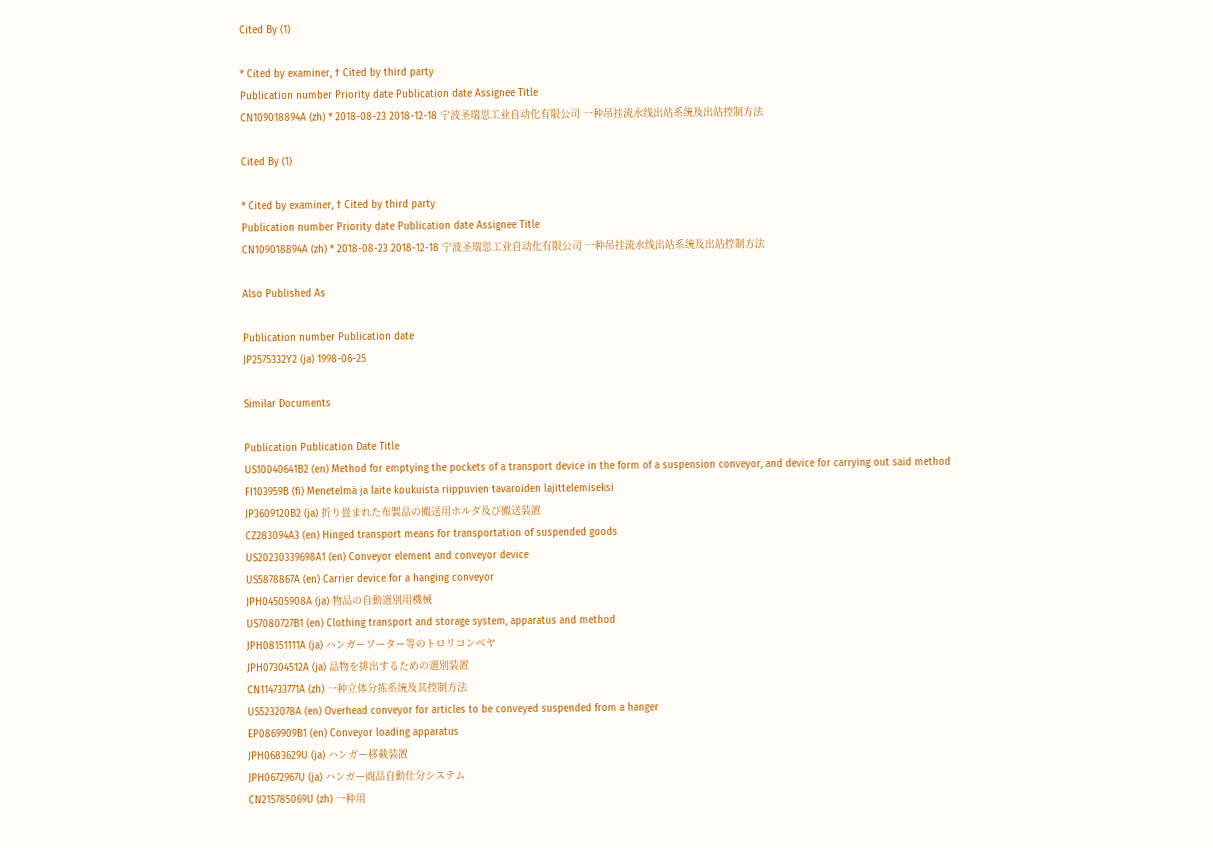Cited By (1)

* Cited by examiner, † Cited by third party
Publication number Priority date Publication date Assignee Title
CN109018894A (zh) * 2018-08-23 2018-12-18 宁波圣瑞思工业自动化有限公司 一种吊挂流水线出站系统及出站控制方法

Cited By (1)

* Cited by examiner, † Cited by third party
Publication number Priority date Publication date Assignee Title
CN109018894A (zh) * 2018-08-23 2018-12-18 宁波圣瑞思工业自动化有限公司 一种吊挂流水线出站系统及出站控制方法

Also Published As

Publication number Publication date
JP2575332Y2 (ja) 1998-06-25

Similar Documents

Publication Publication Date Title
US10040641B2 (en) Method for emptying the pockets of a transport device in the form of a suspension conveyor, and device for carrying out said method
FI103959B (fi) Menetelmä ja laite koukuista riippuvien tavaroiden lajittelemiseksi
JP3609120B2 (ja) 折り畳まれた布製品の搬送用ホルダ及び搬送装置
CZ283094A3 (en) Hinged transport means for transportation of suspended goods
US20230339698A1 (en) Conveyor element and conveyor device
US5878867A (en) Carrier device for a hanging conveyor
JPH04505908A (ja) 物品の自動選別用機械
US7080727B1 (en) Clothing transport and storage system, apparatus and method
JPH08151111A (ja) ハンガーソーター等のトロリコンベヤ
JPH07304512A (ja) 品物を排出するための選別装置
CN114733771A (zh) 一种立体分拣系统及其控制方法
US5232078A (en) Overhead conveyor for articles to be conveyed suspended from a hanger
EP0869909B1 (en) Conveyor loading apparatus
JPH0683629U (ja) ハンガー移載装置
JPH0672967U (ja) ハンガー商品自動仕分システム
CN215785069U (zh) 一种用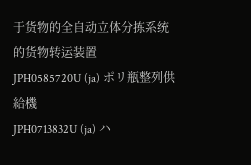于货物的全自动立体分拣系统的货物转运装置
JPH0585720U (ja) ポリ瓶整列供給機
JPH0713832U (ja) ハ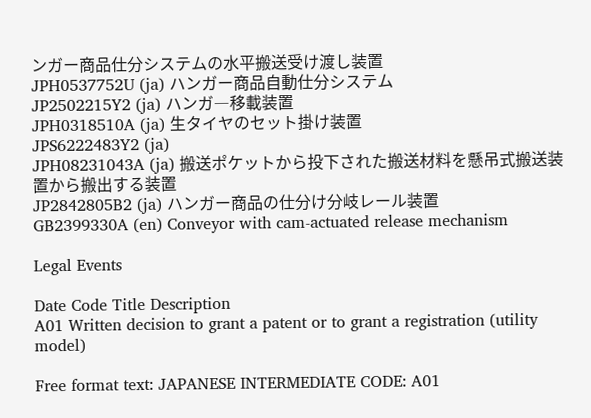ンガー商品仕分システムの水平搬送受け渡し装置
JPH0537752U (ja) ハンガー商品自動仕分システム
JP2502215Y2 (ja) ハンガ―移載装置
JPH0318510A (ja) 生タイヤのセット掛け装置
JPS6222483Y2 (ja)
JPH08231043A (ja) 搬送ポケットから投下された搬送材料を懸吊式搬送装置から搬出する装置
JP2842805B2 (ja) ハンガー商品の仕分け分岐レール装置
GB2399330A (en) Conveyor with cam-actuated release mechanism

Legal Events

Date Code Title Description
A01 Written decision to grant a patent or to grant a registration (utility model)

Free format text: JAPANESE INTERMEDIATE CODE: A01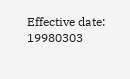Effective date: 19980303